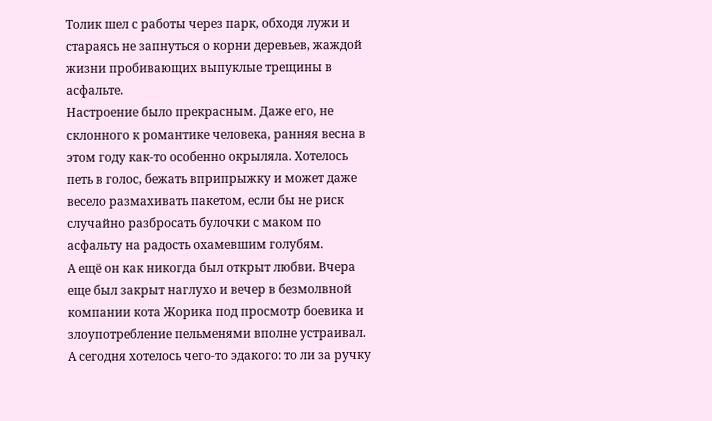Толик шел с работы через парк, обходя лужи и стараясь не запнуться о корни деревьев, жаждой жизни пробивающих выпуклые трещины в асфальте.
Настроение было прекрасным. Даже его, не склонного к романтике человека, ранняя весна в этом году как-то особенно окрыляла. Хотелось петь в голос, бежать вприпрыжку и может даже весело размахивать пакетом, если бы не риск случайно разбросать булочки с маком по асфальту на радость охамевшим голубям.
А ещё он как никогда был открыт любви. Вчера еще был закрыт наглухо и вечер в безмолвной компании кота Жорика под просмотр боевика и злоупотребление пельменями вполне устраивал. А сегодня хотелось чего-то эдакого: то ли за ручку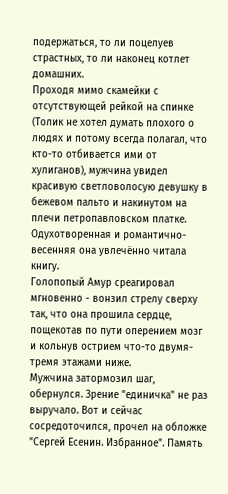подержаться, то ли поцелуев страстных, то ли наконец котлет домашних.
Проходя мимо скамейки с отсутствующей рейкой на спинке (Толик не хотел думать плохого о людях и потому всегда полагал, что кто-то отбивается ими от хулиганов), мужчина увидел красивую светловолосую девушку в бежевом пальто и накинутом на плечи петропавловском платке. Одухотворенная и романтично-весенняя она увлечённо читала книгу.
Голопопый Амур среагировал мгновенно - вонзил стрелу сверху так, что она прошила сердце, пощекотав по пути оперением мозг и кольнув острием что-то двумя-тремя этажами ниже.
Мужчина затормозил шаг, обернулся. Зрение "единичка" не раз выручало. Вот и сейчас сосредоточился, прочел на обложке "Сергей Есенин. Избранное". Память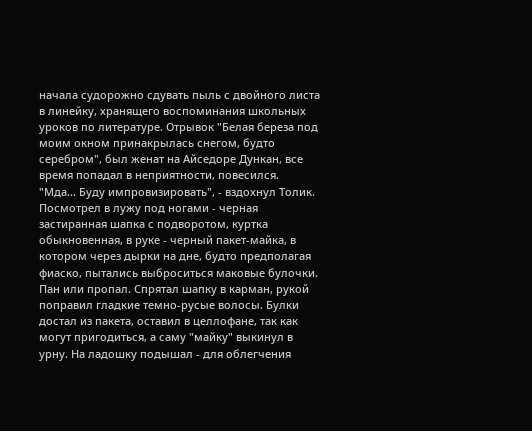начала судорожно сдувать пыль с двойного листа в линейку, хранящего воспоминания школьных уроков по литературе. Отрывок "Белая береза под моим окном принакрылась снегом, будто серебром", был женат на Айседоре Дункан, все время попадал в неприятности, повесился.
"Мда... Буду импровизировать", - вздохнул Толик. Посмотрел в лужу под ногами - черная застиранная шапка с подворотом, куртка обыкновенная, в руке - черный пакет-майка, в котором через дырки на дне, будто предполагая фиаско, пытались выброситься маковые булочки.
Пан или пропал. Спрятал шапку в карман, рукой поправил гладкие темно-русые волосы. Булки достал из пакета, оставил в целлофане, так как могут пригодиться, а саму "майку" выкинул в урну. На ладошку подышал - для облегчения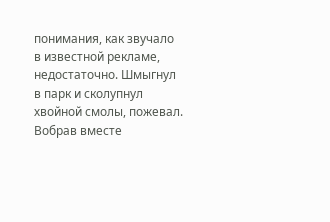понимания, как звучало в известной рекламе, недостаточно. Шмыгнул в парк и сколупнул хвойной смолы, пожевал. Вобрав вместе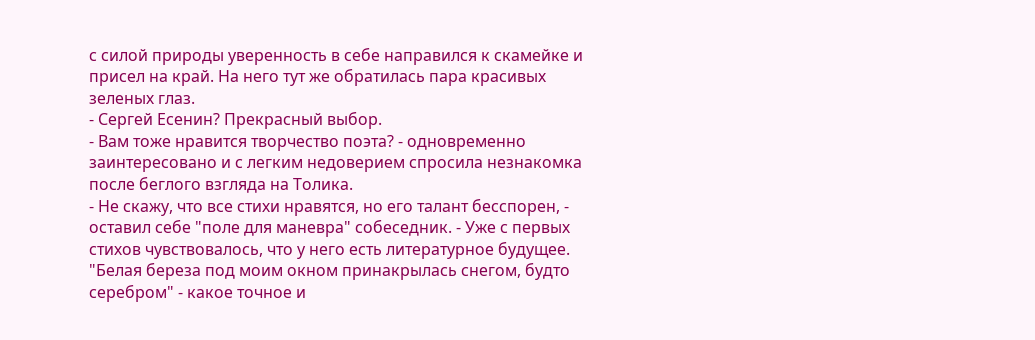с силой природы уверенность в себе направился к скамейке и присел на край. На него тут же обратилась пара красивых зеленых глаз.
- Сергей Есенин? Прекрасный выбор.
- Вам тоже нравится творчество поэта? - одновременно заинтересовано и с легким недоверием спросила незнакомка после беглого взгляда на Толика.
- Не скажу, что все стихи нравятся, но его талант бесспорен, - оставил себе "поле для маневра" собеседник. - Уже с первых стихов чувствовалось, что у него есть литературное будущее. "Белая береза под моим окном принакрылась снегом, будто серебром" - какое точное и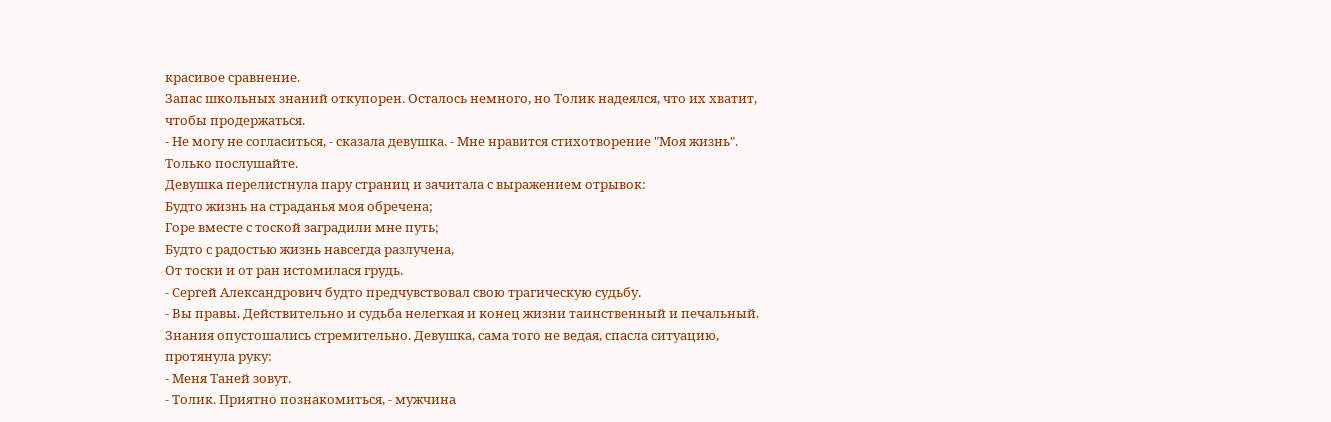красивое сравнение.
Запас школьных знаний откупорен. Осталось немного, но Толик надеялся, что их хватит, чтобы продержаться.
- Не могу не согласиться, - сказала девушка. - Мне нравится стихотворение "Моя жизнь". Только послушайте.
Девушка перелистнула пару страниц и зачитала с выражением отрывок:
Будто жизнь на страданья моя обречена;
Горе вместе с тоской заградили мне путь;
Будто с радостью жизнь навсегда разлучена,
От тоски и от ран истомилася грудь.
- Сергей Александрович будто предчувствовал свою трагическую судьбу.
- Вы правы. Действительно и судьба нелегкая и конец жизни таинственный и печальный.
Знания опустошались стремительно. Девушка, сама того не ведая, спасла ситуацию, протянула руку:
- Меня Таней зовут.
- Толик. Приятно познакомиться, - мужчина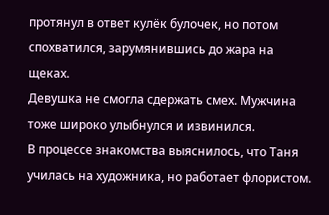протянул в ответ кулёк булочек, но потом спохватился, зарумянившись до жара на щеках.
Девушка не смогла сдержать смех. Мужчина тоже широко улыбнулся и извинился.
В процессе знакомства выяснилось, что Таня училась на художника, но работает флористом.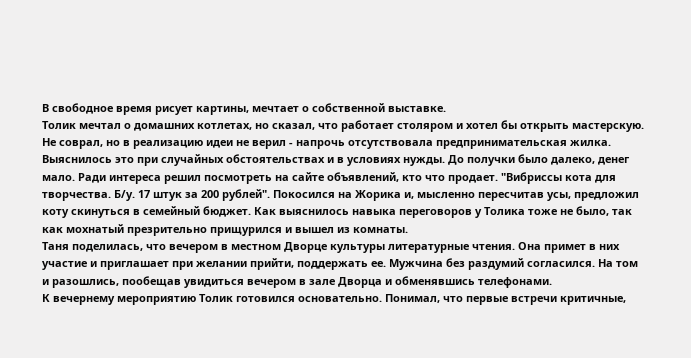В свободное время рисует картины, мечтает о собственной выставке.
Толик мечтал о домашних котлетах, но сказал, что работает столяром и хотел бы открыть мастерскую. Не соврал, но в реализацию идеи не верил - напрочь отсутствовала предпринимательская жилка. Выяснилось это при случайных обстоятельствах и в условиях нужды. До получки было далеко, денег мало. Ради интереса решил посмотреть на сайте объявлений, кто что продает. "Вибриссы кота для творчества. Б/у. 17 штук за 200 рублей". Покосился на Жорика и, мысленно пересчитав усы, предложил коту скинуться в семейный бюджет. Как выяснилось навыка переговоров у Толика тоже не было, так как мохнатый презрительно прищурился и вышел из комнаты.
Таня поделилась, что вечером в местном Дворце культуры литературные чтения. Она примет в них участие и приглашает при желании прийти, поддержать ее. Мужчина без раздумий согласился. На том и разошлись, пообещав увидиться вечером в зале Дворца и обменявшись телефонами.
К вечернему мероприятию Толик готовился основательно. Понимал, что первые встречи критичные,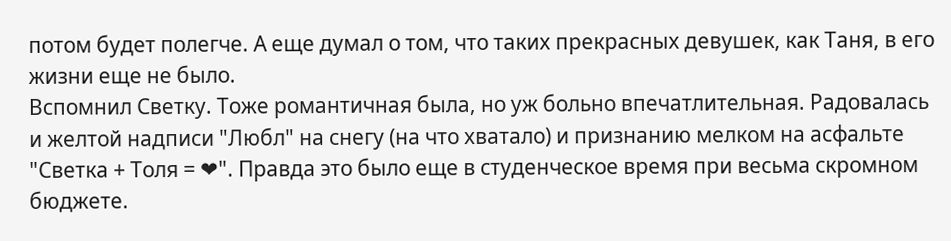потом будет полегче. А еще думал о том, что таких прекрасных девушек, как Таня, в его жизни еще не было.
Вспомнил Светку. Тоже романтичная была, но уж больно впечатлительная. Радовалась и желтой надписи "Любл" на снегу (на что хватало) и признанию мелком на асфальте "Светка + Толя = ❤". Правда это было еще в студенческое время при весьма скромном бюджете.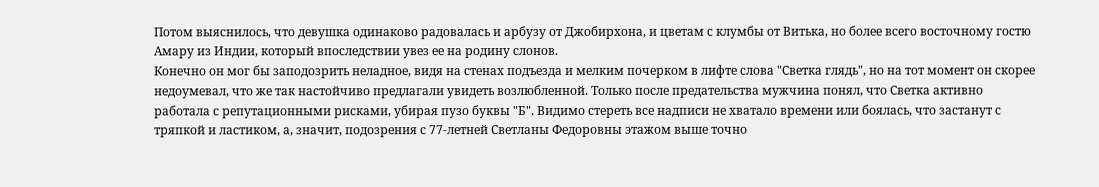Потом выяснилось, что девушка одинаково радовалась и арбузу от Джобирхона, и цветам с клумбы от Витька, но более всего восточному гостю Амару из Индии, который впоследствии увез ее на родину слонов.
Конечно он мог бы заподозрить неладное, видя на стенах подъезда и мелким почерком в лифте слова "Светка глядь", но на тот момент он скорее недоумевал, что же так настойчиво предлагали увидеть возлюбленной. Только после предательства мужчина понял, что Светка активно работала с репутационными рисками, убирая пузо буквы "Б". Видимо стереть все надписи не хватало времени или боялась, что застанут с тряпкой и ластиком, а, значит, подозрения с 77-летней Светланы Федоровны этажом выше точно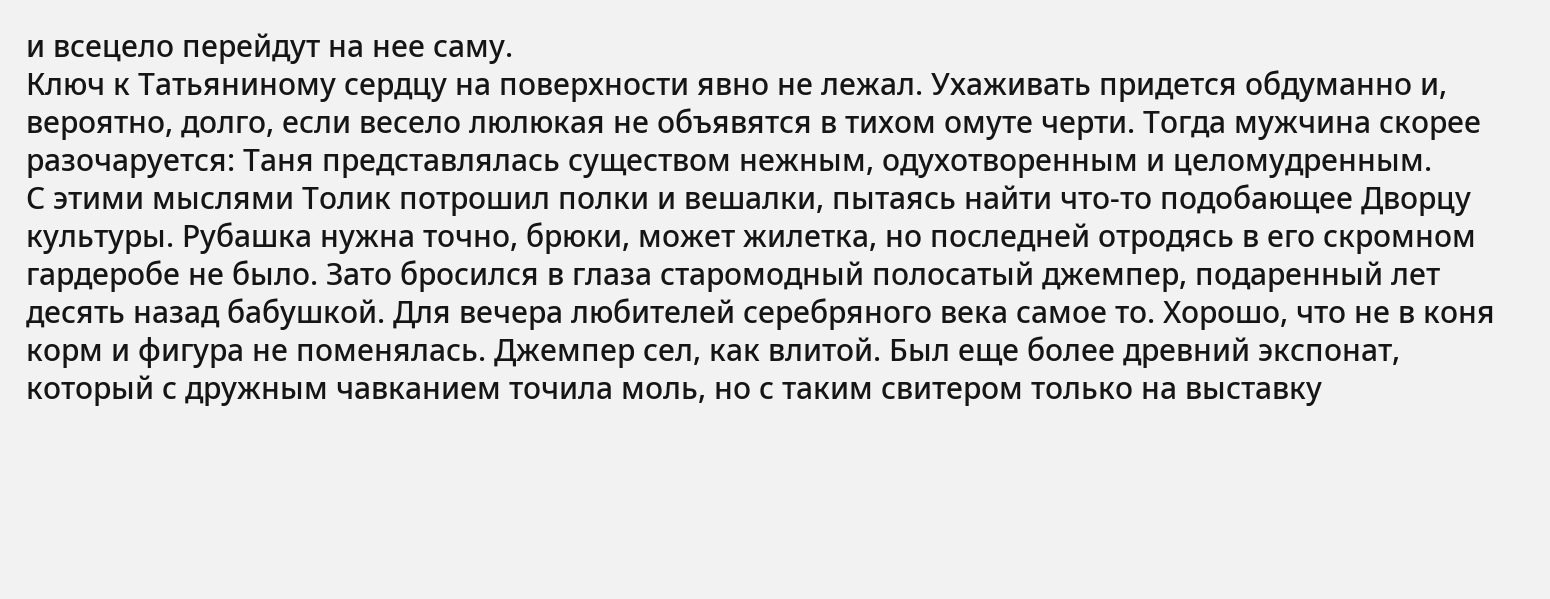и всецело перейдут на нее саму.
Ключ к Татьяниному сердцу на поверхности явно не лежал. Ухаживать придется обдуманно и, вероятно, долго, если весело люлюкая не объявятся в тихом омуте черти. Тогда мужчина скорее разочаруется: Таня представлялась существом нежным, одухотворенным и целомудренным.
С этими мыслями Толик потрошил полки и вешалки, пытаясь найти что-то подобающее Дворцу культуры. Рубашка нужна точно, брюки, может жилетка, но последней отродясь в его скромном гардеробе не было. Зато бросился в глаза старомодный полосатый джемпер, подаренный лет десять назад бабушкой. Для вечера любителей серебряного века самое то. Хорошо, что не в коня корм и фигура не поменялась. Джемпер сел, как влитой. Был еще более древний экспонат, который с дружным чавканием точила моль, но с таким свитером только на выставку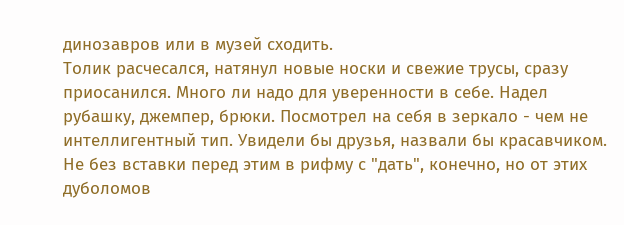динозавров или в музей сходить.
Толик расчесался, натянул новые носки и свежие трусы, сразу приосанился. Много ли надо для уверенности в себе. Надел рубашку, джемпер, брюки. Посмотрел на себя в зеркало - чем не интеллигентный тип. Увидели бы друзья, назвали бы красавчиком. Не без вставки перед этим в рифму с "дать", конечно, но от этих дуболомов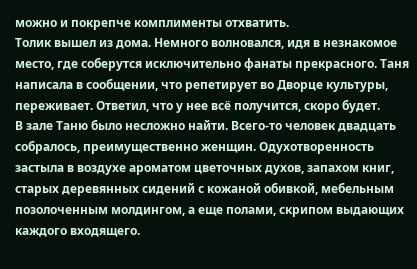можно и покрепче комплименты отхватить.
Толик вышел из дома. Немного волновался, идя в незнакомое место, где соберутся исключительно фанаты прекрасного. Таня написала в сообщении, что репетирует во Дворце культуры, переживает. Ответил, что у нее всё получится, скоро будет.
В зале Таню было несложно найти. Всего-то человек двадцать собралось, преимущественно женщин. Одухотворенность застыла в воздухе ароматом цветочных духов, запахом книг, старых деревянных сидений с кожаной обивкой, мебельным позолоченным молдингом, а еще полами, скрипом выдающих каждого входящего.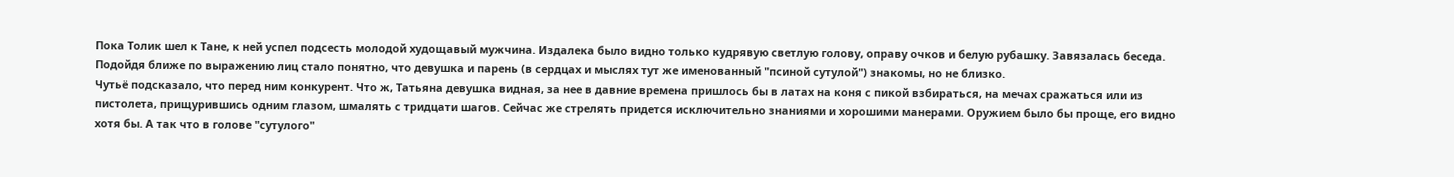Пока Толик шел к Тане, к ней успел подсесть молодой худощавый мужчина. Издалека было видно только кудрявую светлую голову, оправу очков и белую рубашку. Завязалась беседа. Подойдя ближе по выражению лиц стало понятно, что девушка и парень (в сердцах и мыслях тут же именованный "псиной сутулой") знакомы, но не близко.
Чутьё подсказало, что перед ним конкурент. Что ж, Татьяна девушка видная, за нее в давние времена пришлось бы в латах на коня с пикой взбираться, на мечах сражаться или из пистолета, прищурившись одним глазом, шмалять с тридцати шагов. Сейчас же стрелять придется исключительно знаниями и хорошими манерами. Оружием было бы проще, его видно хотя бы. А так что в голове "сутулого"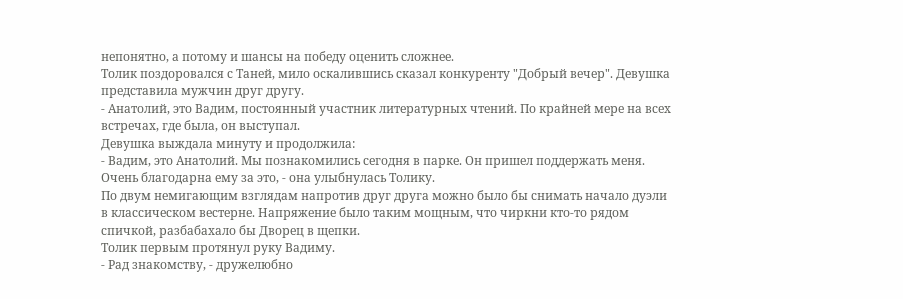непонятно, а потому и шансы на победу оценить сложнее.
Толик поздоровался с Таней, мило оскалившись сказал конкуренту "Добрый вечер". Девушка представила мужчин друг другу.
- Анатолий, это Вадим, постоянный участник литературных чтений. По крайней мере на всех встречах, где была, он выступал.
Девушка выждала минуту и продолжила:
- Вадим, это Анатолий. Мы познакомились сегодня в парке. Он пришел поддержать меня. Очень благодарна ему за это, - она улыбнулась Толику.
По двум немигающим взглядам напротив друг друга можно было бы снимать начало дуэли в классическом вестерне. Напряжение было таким мощным, что чиркни кто-то рядом спичкой, разбабахало бы Дворец в щепки.
Толик первым протянул руку Вадиму.
- Рад знакомству, - дружелюбно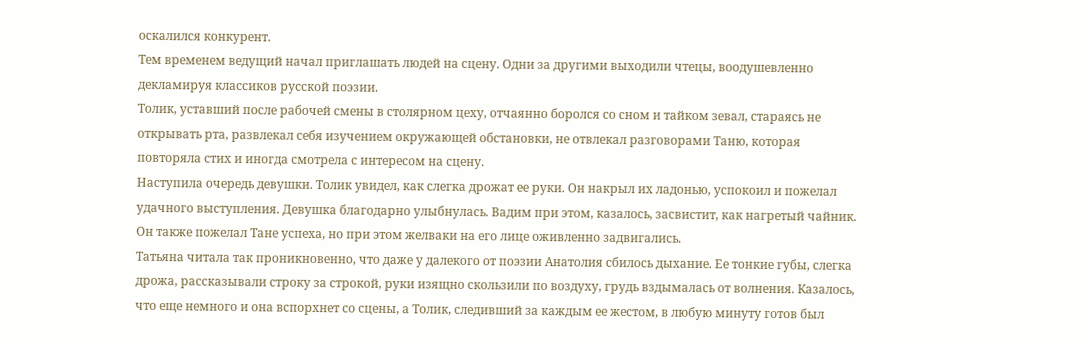оскалился конкурент.
Тем временем ведущий начал приглашать людей на сцену. Одни за другими выходили чтецы, воодушевленно декламируя классиков русской поэзии.
Толик, уставший после рабочей смены в столярном цеху, отчаянно боролся со сном и тайком зевал, стараясь не открывать рта, развлекал себя изучением окружающей обстановки, не отвлекал разговорами Таню, которая повторяла стих и иногда смотрела с интересом на сцену.
Наступила очередь девушки. Толик увидел, как слегка дрожат ее руки. Он накрыл их ладонью, успокоил и пожелал удачного выступления. Девушка благодарно улыбнулась. Вадим при этом, казалось, засвистит, как нагретый чайник. Он также пожелал Тане успеха, но при этом желваки на его лице оживленно задвигались.
Татьяна читала так проникновенно, что даже у далекого от поэзии Анатолия сбилось дыхание. Ее тонкие губы, слегка дрожа, рассказывали строку за строкой, руки изящно скользили по воздуху, грудь вздымалась от волнения. Казалось, что еще немного и она вспорхнет со сцены, а Толик, следивший за каждым ее жестом, в любую минуту готов был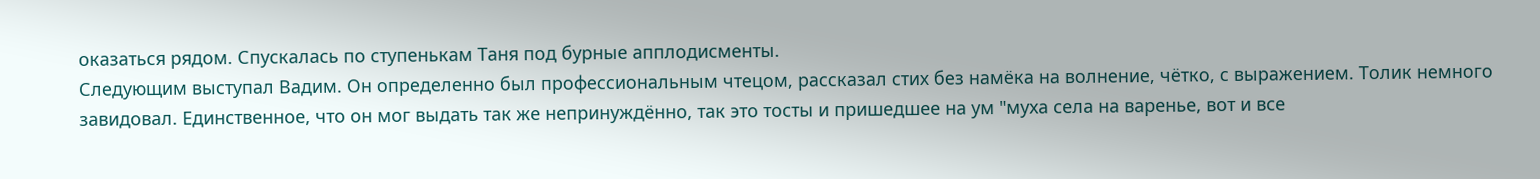оказаться рядом. Спускалась по ступенькам Таня под бурные апплодисменты.
Следующим выступал Вадим. Он определенно был профессиональным чтецом, рассказал стих без намёка на волнение, чётко, с выражением. Толик немного завидовал. Единственное, что он мог выдать так же непринуждённо, так это тосты и пришедшее на ум "муха села на варенье, вот и все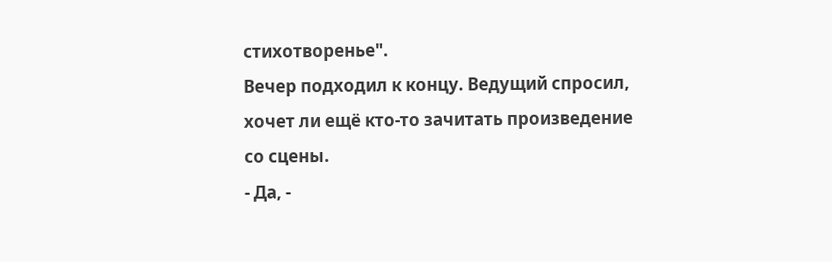стихотворенье".
Вечер подходил к концу. Ведущий спросил, хочет ли ещё кто-то зачитать произведение со сцены.
- Да, -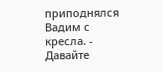приподнялся Вадим с кресла. - Давайте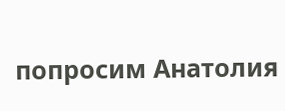попросим Анатолия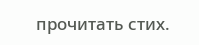прочитать стих.